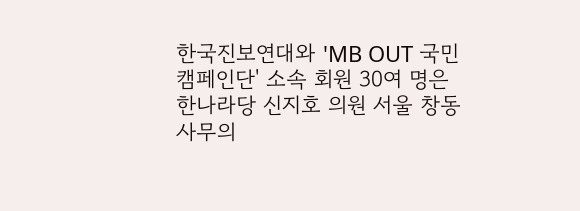한국진보연대와 'MB OUT 국민캠페인단' 소속 회원 30여 명은 한나라당 신지호 의원 서울 창동 사무의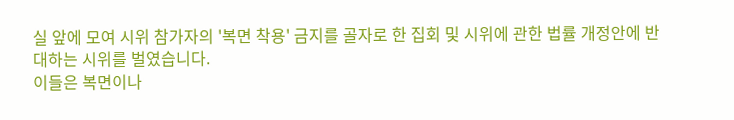실 앞에 모여 시위 참가자의 '복면 착용' 금지를 골자로 한 집회 및 시위에 관한 법률 개정안에 반대하는 시위를 벌였습니다.
이들은 복면이나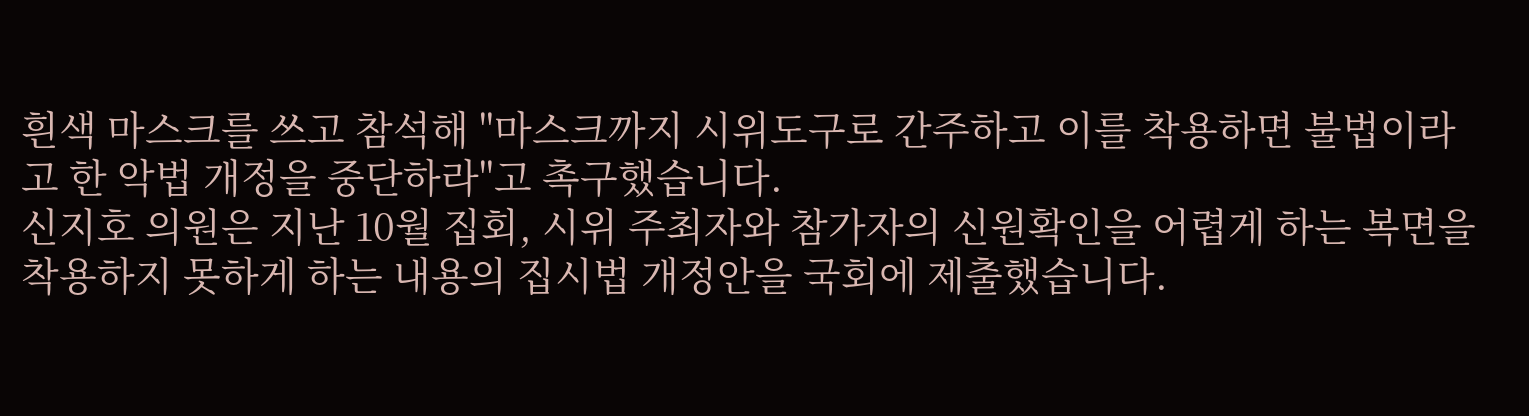흰색 마스크를 쓰고 참석해 "마스크까지 시위도구로 간주하고 이를 착용하면 불법이라고 한 악법 개정을 중단하라"고 촉구했습니다.
신지호 의원은 지난 10월 집회, 시위 주최자와 참가자의 신원확인을 어렵게 하는 복면을 착용하지 못하게 하는 내용의 집시법 개정안을 국회에 제출했습니다.